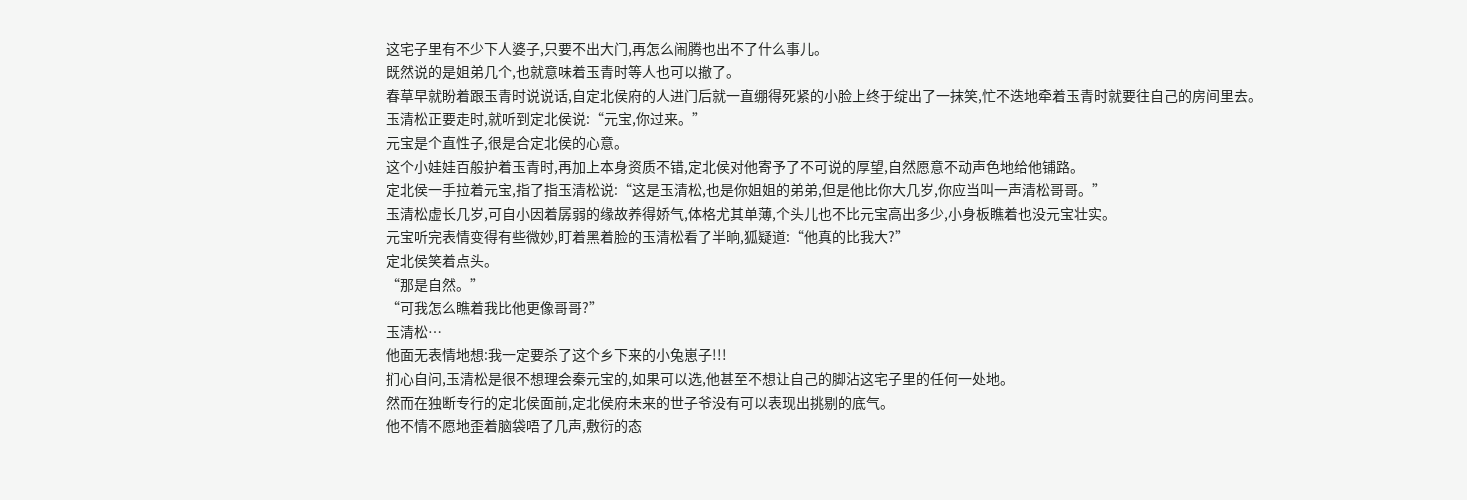这宅子里有不少下人婆子,只要不出大门,再怎么闹腾也出不了什么事儿。
既然说的是姐弟几个,也就意味着玉青时等人也可以撤了。
春草早就盼着跟玉青时说说话,自定北侯府的人进门后就一直绷得死紧的小脸上终于绽出了一抹笑,忙不迭地牵着玉青时就要往自己的房间里去。
玉清松正要走时,就听到定北侯说:“元宝,你过来。”
元宝是个直性子,很是合定北侯的心意。
这个小娃娃百般护着玉青时,再加上本身资质不错,定北侯对他寄予了不可说的厚望,自然愿意不动声色地给他铺路。
定北侯一手拉着元宝,指了指玉清松说:“这是玉清松,也是你姐姐的弟弟,但是他比你大几岁,你应当叫一声清松哥哥。”
玉清松虚长几岁,可自小因着孱弱的缘故养得娇气,体格尤其单薄,个头儿也不比元宝高出多少,小身板瞧着也没元宝壮实。
元宝听完表情变得有些微妙,盯着黑着脸的玉清松看了半晌,狐疑道:“他真的比我大?”
定北侯笑着点头。
“那是自然。”
“可我怎么瞧着我比他更像哥哥?”
玉清松…
他面无表情地想:我一定要杀了这个乡下来的小兔崽子!!!
扪心自问,玉清松是很不想理会秦元宝的,如果可以选,他甚至不想让自己的脚沾这宅子里的任何一处地。
然而在独断专行的定北侯面前,定北侯府未来的世子爷没有可以表现出挑剔的底气。
他不情不愿地歪着脑袋唔了几声,敷衍的态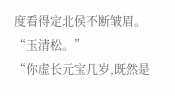度看得定北侯不断皱眉。
“玉清松。”
“你虚长元宝几岁,既然是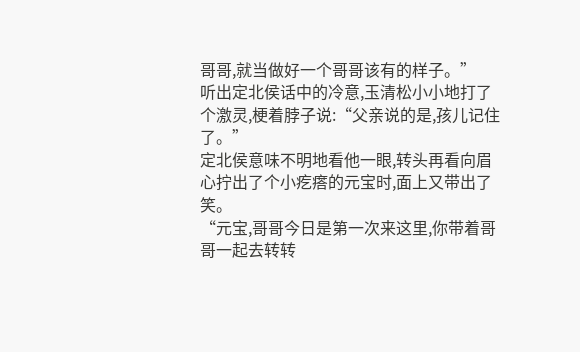哥哥,就当做好一个哥哥该有的样子。”
听出定北侯话中的冷意,玉清松小小地打了个激灵,梗着脖子说:“父亲说的是,孩儿记住了。”
定北侯意味不明地看他一眼,转头再看向眉心拧出了个小疙瘩的元宝时,面上又带出了笑。
“元宝,哥哥今日是第一次来这里,你带着哥哥一起去转转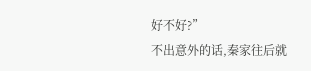好不好?”
不出意外的话,秦家往后就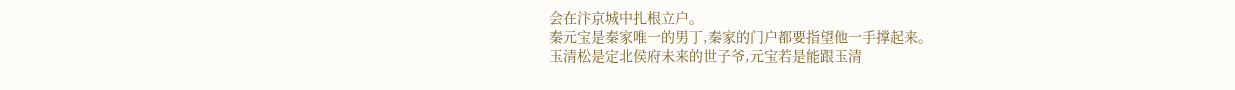会在汴京城中扎根立户。
秦元宝是秦家唯一的男丁,秦家的门户都要指望他一手撑起来。
玉清松是定北侯府未来的世子爷,元宝若是能跟玉清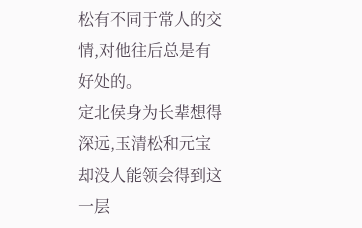松有不同于常人的交情,对他往后总是有好处的。
定北侯身为长辈想得深远,玉清松和元宝却没人能领会得到这一层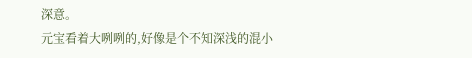深意。
元宝看着大咧咧的,好像是个不知深浅的混小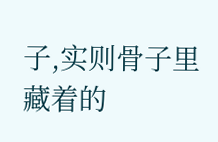子,实则骨子里藏着的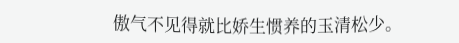傲气不见得就比娇生惯养的玉清松少。